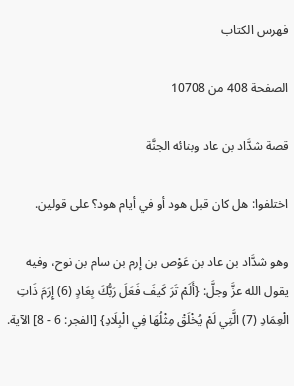فهرس الكتاب

الصفحة 408 من 10708

قصة شدَّاد بن عاد وبنائه الجنَّة

اختلفوا: هل كان قبل هود أو في أيام هود؟ على قولين.

وهو شدَّاد بن عاد بن عَوْص بن إرم بن سام بن نوح، وفيه يقول الله عزَّ وجلَّ: {أَلَمْ تَرَ كَيفَ فَعَلَ رَبُّكَ بِعَادٍ (6) إِرَمَ ذَاتِ الْعِمَادِ (7) الَّتِي لَمْ يُخْلَقْ مِثْلُهَا فِي الْبِلَادِ} [الفجر: 6 - 8] الآية.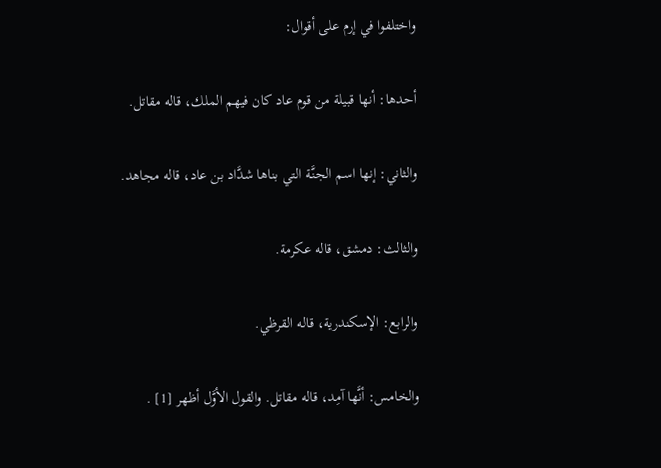واختلفوا في إرم على أقوال:

أحدها: أنها قبيلة من قوم عاد كان فيهم الملك، قاله مقاتل.

والثاني: إنها اسم الجنَّة التي بناها شدَّاد بن عاد، قاله مجاهد.

والثالث: دمشق، قاله عكرمة.

والرابع: الإسكندرية، قاله القرظي.

والخامس: أنَّها آمِد، قاله مقاتل. والقول الأوَّل أظهر [1] .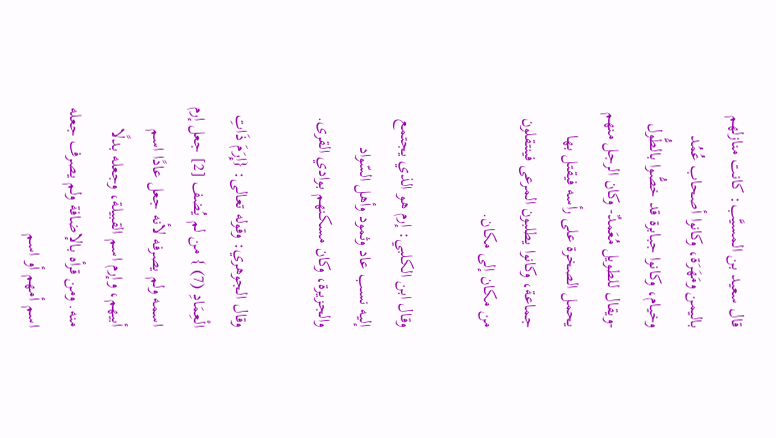قال سعيد بن المسيَّب: كانت منازلهم باليمن ومَهَرَة، وكانوا أصحاب عُمُد وخيام، وكانوا جبابرة قد خصُّوا بالطُّول -ويقال للطويل مُعَمدٌ- وكان الرجل منهم يحمل الصخرة على رأسه فيقتل بها جماعة، وكانوا يطلبون المرعى فينتقلون من مكان إلى مكان.

وقال ابن الكلبي: إرم هو الذي يجتمع إليه نسب عاد وثمود وأهل السّواد والجزيرة، وكان مسكنهم بوادي القرى.

وقال الجوهري: وقوله تعالى: {إِرَمَ ذَاتِ الْعِمَادِ (7) } من لم يُضف [2] جعل إرم اسمه ولم يصرفه لأنه جعل عادًا اسم أبيهم، وإرم اسم القبيلة، وجعله بدلًا منه. ومن قرأه بالإضافة ولم يصرف جعله اسم أمهم أو اسم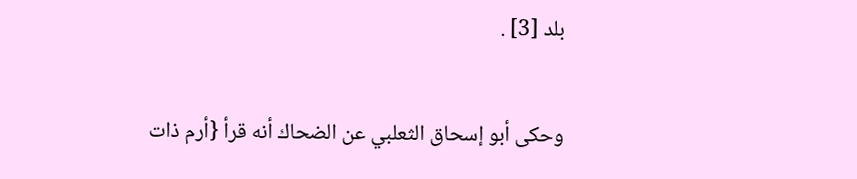بلد [3] .

وحكى أبو إسحاق الثعلبي عن الضحاك أنه قرأ {أرم ذات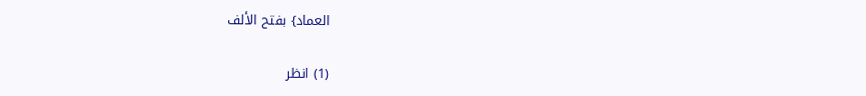العماد} بفتح الألف

(1) انظر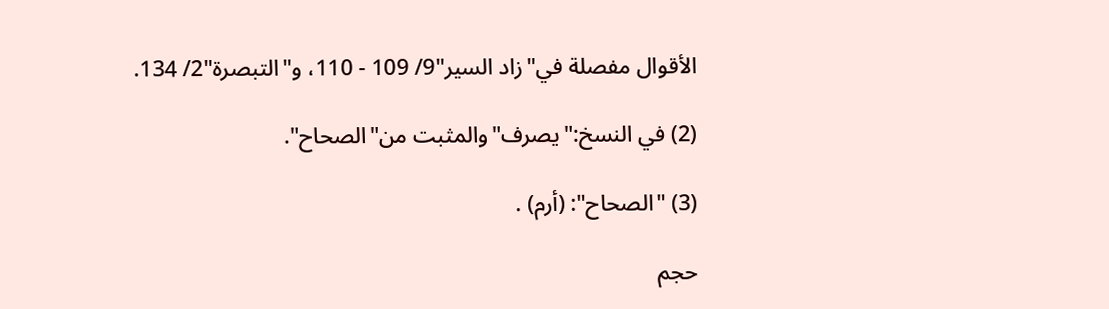الأقوال مفصلة في"زاد السير"9/ 109 - 110، و"التبصرة"2/ 134.

(2) في النسخ:"يصرف"والمثبت من"الصحاح".

(3) "الصحاح": (أرم) .

حجم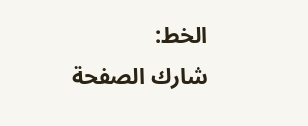الخط:
شارك الصفحة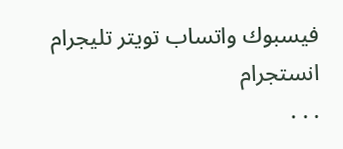فيسبوك واتساب تويتر تليجرام انستجرام
. . .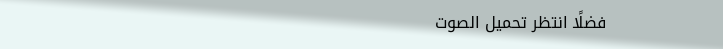فضلًا انتظر تحميل الصوت